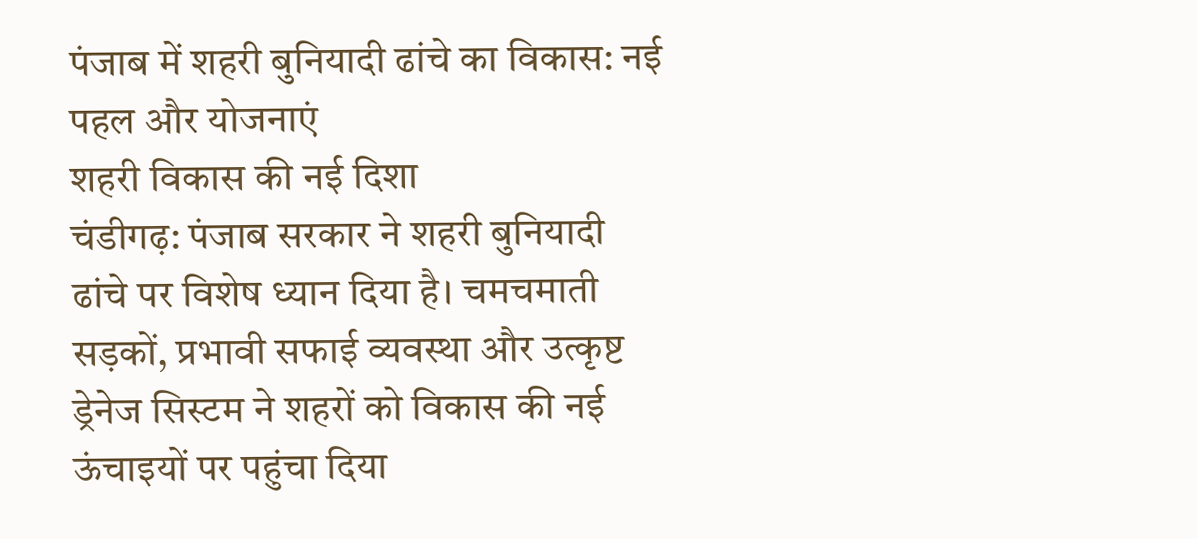पंजाब में शहरी बुनियादी ढांचे का विकास: नई पहल और योजनाएं
शहरी विकास की नई दिशा
चंडीगढ़: पंजाब सरकार ने शहरी बुनियादी ढांचे पर विशेष ध्यान दिया है। चमचमाती सड़कों, प्रभावी सफाई व्यवस्था और उत्कृष्ट ड्रेनेज सिस्टम ने शहरों को विकास की नई ऊंचाइयों पर पहुंचा दिया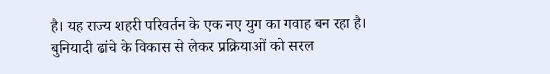है। यह राज्य शहरी परिवर्तन के एक नए युग का गवाह बन रहा है।
बुनियादी ढांचे के विकास से लेकर प्रक्रियाओं को सरल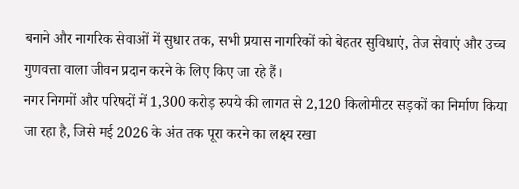बनाने और नागरिक सेवाओं में सुधार तक, सभी प्रयास नागरिकों को बेहतर सुविधाएं, तेज सेवाएं और उच्च गुणवत्ता वाला जीवन प्रदान करने के लिए किए जा रहे हैं।
नगर निगमों और परिषदों में 1,300 करोड़ रुपये की लागत से 2,120 किलोमीटर सड़कों का निर्माण किया जा रहा है, जिसे मई 2026 के अंत तक पूरा करने का लक्ष्य रखा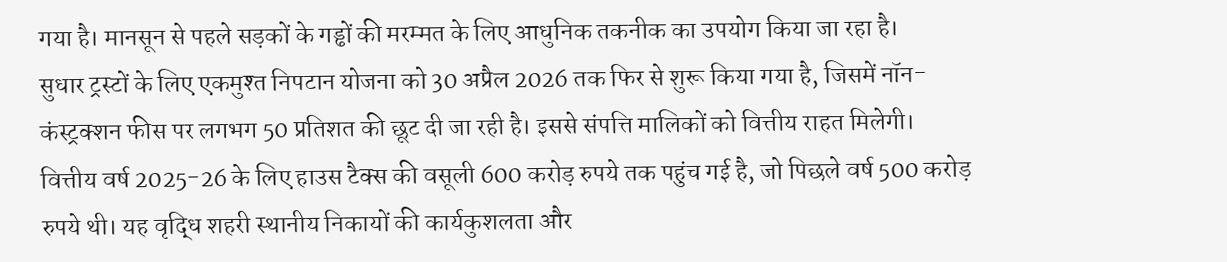गया है। मानसून से पहले सड़कों के गड्ढों की मरम्मत के लिए आधुनिक तकनीक का उपयोग किया जा रहा है।
सुधार ट्रस्टों के लिए एकमुश्त निपटान योजना को 30 अप्रैल 2026 तक फिर से शुरू किया गया है, जिसमें नॉन-कंस्ट्रक्शन फीस पर लगभग 50 प्रतिशत की छूट दी जा रही है। इससे संपत्ति मालिकों को वित्तीय राहत मिलेगी।
वित्तीय वर्ष 2025-26 के लिए हाउस टैक्स की वसूली 600 करोड़ रुपये तक पहुंच गई है, जो पिछले वर्ष 500 करोड़ रुपये थी। यह वृद्धि शहरी स्थानीय निकायों की कार्यकुशलता और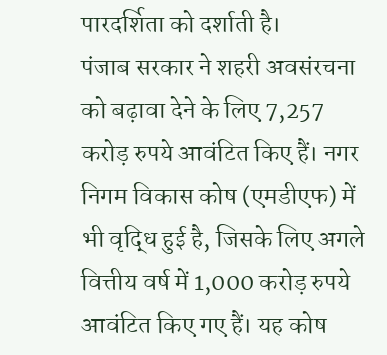पारदर्शिता को दर्शाती है।
पंजाब सरकार ने शहरी अवसंरचना को बढ़ावा देने के लिए 7,257 करोड़ रुपये आवंटित किए हैं। नगर निगम विकास कोष (एमडीएफ) में भी वृद्धि हुई है, जिसके लिए अगले वित्तीय वर्ष में 1,000 करोड़ रुपये आवंटित किए गए हैं। यह कोष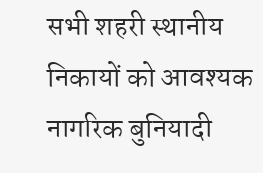सभी शहरी स्थानीय निकायों को आवश्यक नागरिक बुनियादी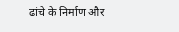ढांचे के निर्माण और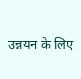उन्नयन के लिए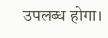उपलब्ध होगा।